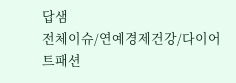답샘
전체이슈/연예경제건강/다이어트패션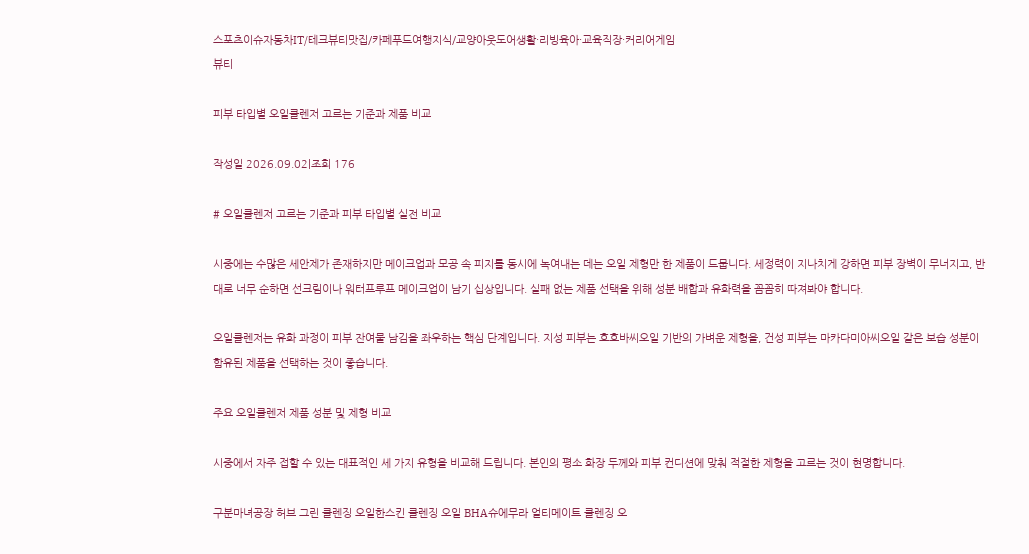스포츠이슈자동차IT/테크뷰티맛집/카페푸드여행지식/교양아웃도어생활·리빙육아·교육직장·커리어게임
뷰티

피부 타입별 오일클렌저 고르는 기준과 제품 비교

작성일 2026.09.02|조회 176

# 오일클렌저 고르는 기준과 피부 타입별 실전 비교

시중에는 수많은 세안제가 존재하지만 메이크업과 모공 속 피지를 동시에 녹여내는 데는 오일 제형만 한 제품이 드뭅니다. 세정력이 지나치게 강하면 피부 장벽이 무너지고, 반대로 너무 순하면 선크림이나 워터프루프 메이크업이 남기 십상입니다. 실패 없는 제품 선택을 위해 성분 배합과 유화력을 꼼꼼히 따져봐야 합니다.

오일클렌저는 유화 과정이 피부 잔여물 남김을 좌우하는 핵심 단계입니다. 지성 피부는 호호바씨오일 기반의 가벼운 제형을, 건성 피부는 마카다미아씨오일 같은 보습 성분이 함유된 제품을 선택하는 것이 좋습니다.

주요 오일클렌저 제품 성분 및 제형 비교

시중에서 자주 접할 수 있는 대표적인 세 가지 유형을 비교해 드립니다. 본인의 평소 화장 두께와 피부 컨디션에 맞춰 적절한 제형을 고르는 것이 현명합니다.

구분마녀공장 허브 그린 클렌징 오일한스킨 클렌징 오일 BHA슈에무라 얼티메이트 클렌징 오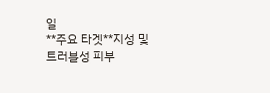일
**주요 타겟**지성 및 트러블성 피부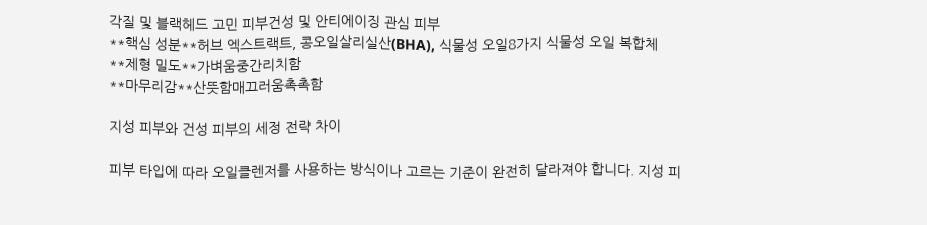각질 및 블랙헤드 고민 피부건성 및 안티에이징 관심 피부
**핵심 성분**허브 엑스트랙트, 콩오일살리실산(BHA), 식물성 오일8가지 식물성 오일 복합체
**제형 밀도**가벼움중간리치함
**마무리감**산뜻함매끄러움촉촉함

지성 피부와 건성 피부의 세정 전략 차이

피부 타입에 따라 오일클렌저를 사용하는 방식이나 고르는 기준이 완전히 달라져야 합니다. 지성 피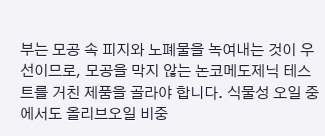부는 모공 속 피지와 노폐물을 녹여내는 것이 우선이므로, 모공을 막지 않는 논코메도제닉 테스트를 거친 제품을 골라야 합니다. 식물성 오일 중에서도 올리브오일 비중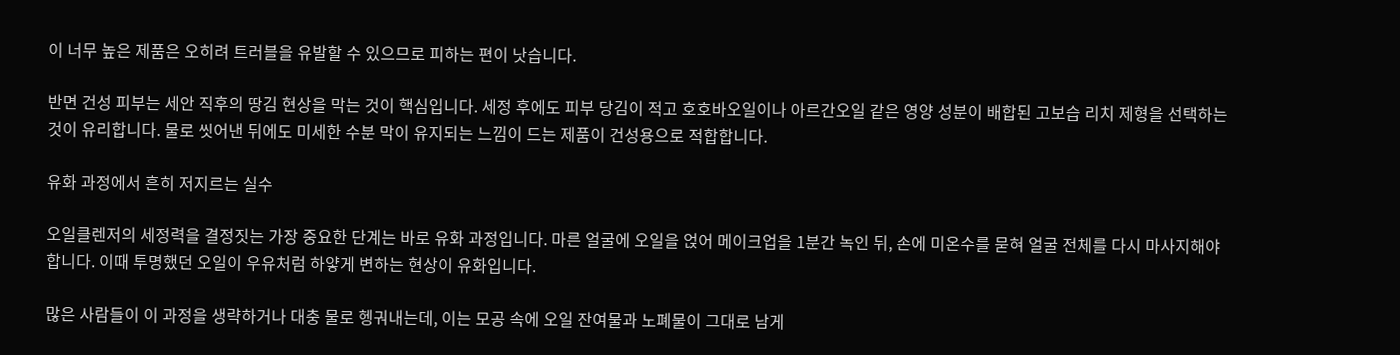이 너무 높은 제품은 오히려 트러블을 유발할 수 있으므로 피하는 편이 낫습니다.

반면 건성 피부는 세안 직후의 땅김 현상을 막는 것이 핵심입니다. 세정 후에도 피부 당김이 적고 호호바오일이나 아르간오일 같은 영양 성분이 배합된 고보습 리치 제형을 선택하는 것이 유리합니다. 물로 씻어낸 뒤에도 미세한 수분 막이 유지되는 느낌이 드는 제품이 건성용으로 적합합니다.

유화 과정에서 흔히 저지르는 실수

오일클렌저의 세정력을 결정짓는 가장 중요한 단계는 바로 유화 과정입니다. 마른 얼굴에 오일을 얹어 메이크업을 1분간 녹인 뒤, 손에 미온수를 묻혀 얼굴 전체를 다시 마사지해야 합니다. 이때 투명했던 오일이 우유처럼 하얗게 변하는 현상이 유화입니다.

많은 사람들이 이 과정을 생략하거나 대충 물로 헹궈내는데, 이는 모공 속에 오일 잔여물과 노폐물이 그대로 남게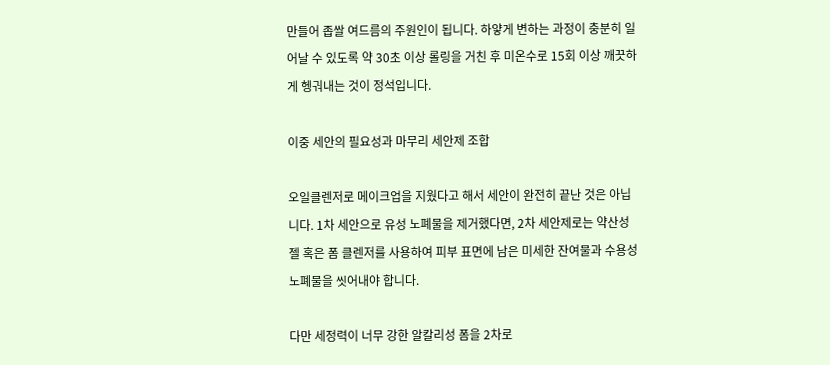만들어 좁쌀 여드름의 주원인이 됩니다. 하얗게 변하는 과정이 충분히 일어날 수 있도록 약 30초 이상 롤링을 거친 후 미온수로 15회 이상 깨끗하게 헹궈내는 것이 정석입니다.

이중 세안의 필요성과 마무리 세안제 조합

오일클렌저로 메이크업을 지웠다고 해서 세안이 완전히 끝난 것은 아닙니다. 1차 세안으로 유성 노폐물을 제거했다면, 2차 세안제로는 약산성 젤 혹은 폼 클렌저를 사용하여 피부 표면에 남은 미세한 잔여물과 수용성 노폐물을 씻어내야 합니다.

다만 세정력이 너무 강한 알칼리성 폼을 2차로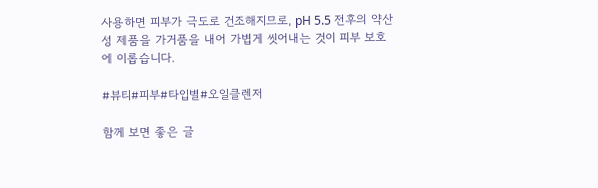사용하면 피부가 극도로 건조해지므로, pH 5.5 전후의 약산성 제품을 가거품을 내어 가볍게 씻어내는 것이 피부 보호에 이롭습니다.

#뷰티#피부#타입별#오일클렌저

함께 보면 좋은 글